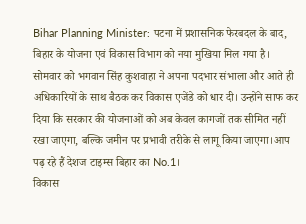Bihar Planning Minister: पटना में प्रशासनिक फेरबदल के बाद, बिहार के योजना एवं विकास विभाग को नया मुखिया मिल गया है। सोमवार को भगवान सिंह कुशवाहा ने अपना पदभार संभाला और आते ही अधिकारियों के साथ बैठक कर विकास एजेंडे को धार दी। उन्होंने साफ कर दिया कि सरकार की योजनाओं को अब केवल कागजों तक सीमित नहीं रखा जाएगा, बल्कि जमीन पर प्रभावी तरीके से लागू किया जाएगा।आप पढ़ रहे हैं देशज टाइम्स बिहार का No.1।
विकास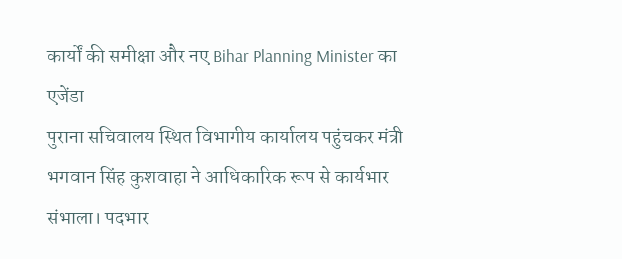कार्यों की समीक्षा और नए Bihar Planning Minister का एजेंडा
पुराना सचिवालय स्थित विभागीय कार्यालय पहुंचकर मंत्री भगवान सिंह कुशवाहा ने आधिकारिक रूप से कार्यभार संभाला। पदभार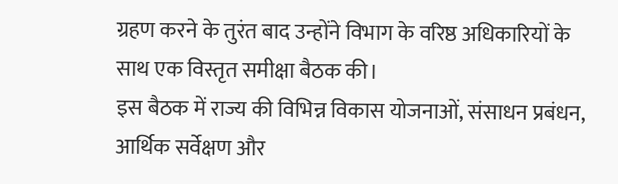ग्रहण करने के तुरंत बाद उन्होंने विभाग के वरिष्ठ अधिकारियों के साथ एक विस्तृत समीक्षा बैठक की।
इस बैठक में राज्य की विभिन्न विकास योजनाओं, संसाधन प्रबंधन, आर्थिक सर्वेक्षण और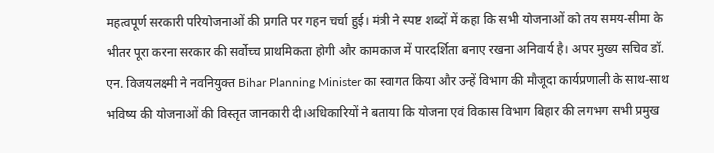महत्वपूर्ण सरकारी परियोजनाओं की प्रगति पर गहन चर्चा हुई। मंत्री ने स्पष्ट शब्दों में कहा कि सभी योजनाओं को तय समय-सीमा के भीतर पूरा करना सरकार की सर्वोच्च प्राथमिकता होगी और कामकाज में पारदर्शिता बनाए रखना अनिवार्य है। अपर मुख्य सचिव डॉ. एन. विजयलक्ष्मी ने नवनियुक्त Bihar Planning Minister का स्वागत किया और उन्हें विभाग की मौजूदा कार्यप्रणाली के साथ-साथ भविष्य की योजनाओं की विस्तृत जानकारी दी।अधिकारियों ने बताया कि योजना एवं विकास विभाग बिहार की लगभग सभी प्रमुख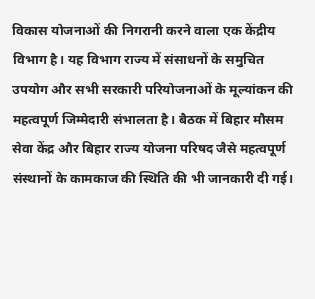विकास योजनाओं की निगरानी करने वाला एक केंद्रीय विभाग है। यह विभाग राज्य में संसाधनों के समुचित उपयोग और सभी सरकारी परियोजनाओं के मूल्यांकन की महत्वपूर्ण जिम्मेदारी संभालता है। बैठक में बिहार मौसम सेवा केंद्र और बिहार राज्य योजना परिषद जैसे महत्वपूर्ण संस्थानों के कामकाज की स्थिति की भी जानकारी दी गई।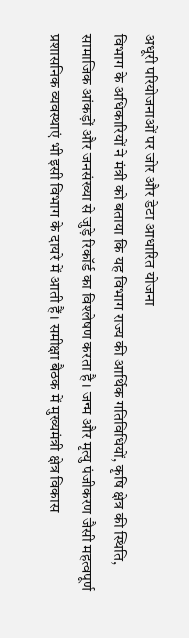अधूरी परियोजनाओं पर जोर और डेटा आधारित योजना
विभाग के अधिकारियों ने मंत्री को बताया कि यह विभाग राज्य की आर्थिक गतिविधियों, कृषि क्षेत्र की स्थिति, सामाजिक आंकड़ों और जनसंख्या से जुड़े रिकॉर्ड का विश्लेषण करता है। जन्म और मृत्यु पंजीकरण जैसी महत्वपूर्ण प्रशासनिक व्यवस्थाएं भी इसी विभाग के दायरे में आती हैं। समीक्षा बैठक में मुख्यमंत्री क्षेत्र विकास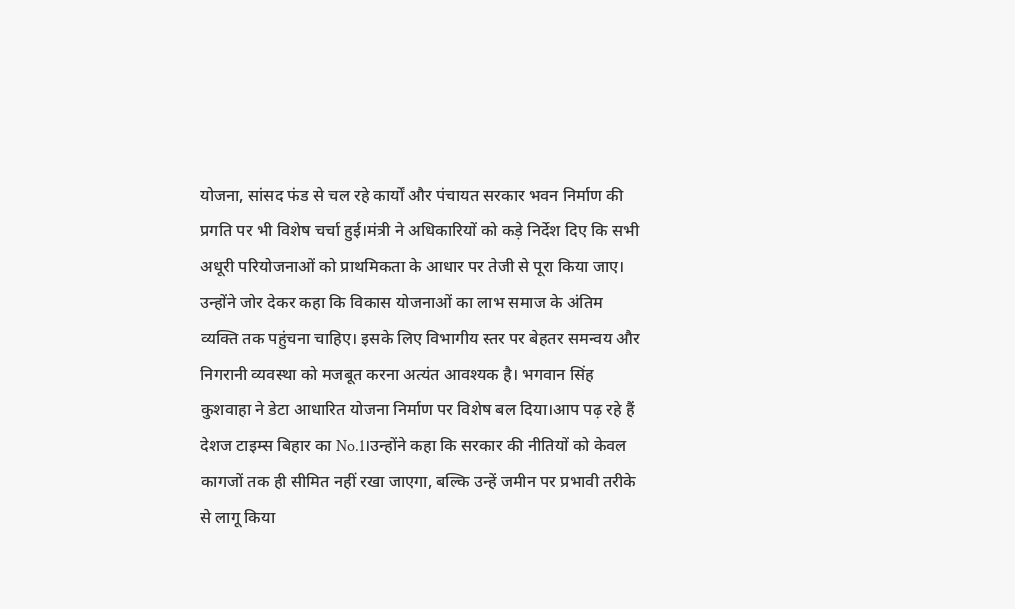योजना, सांसद फंड से चल रहे कार्यों और पंचायत सरकार भवन निर्माण की प्रगति पर भी विशेष चर्चा हुई।मंत्री ने अधिकारियों को कड़े निर्देश दिए कि सभी अधूरी परियोजनाओं को प्राथमिकता के आधार पर तेजी से पूरा किया जाए। उन्होंने जोर देकर कहा कि विकास योजनाओं का लाभ समाज के अंतिम व्यक्ति तक पहुंचना चाहिए। इसके लिए विभागीय स्तर पर बेहतर समन्वय और निगरानी व्यवस्था को मजबूत करना अत्यंत आवश्यक है। भगवान सिंह कुशवाहा ने डेटा आधारित योजना निर्माण पर विशेष बल दिया।आप पढ़ रहे हैं देशज टाइम्स बिहार का No.1।उन्होंने कहा कि सरकार की नीतियों को केवल कागजों तक ही सीमित नहीं रखा जाएगा, बल्कि उन्हें जमीन पर प्रभावी तरीके से लागू किया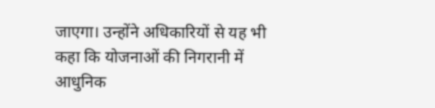जाएगा। उन्होंने अधिकारियों से यह भी कहा कि योजनाओं की निगरानी में आधुनिक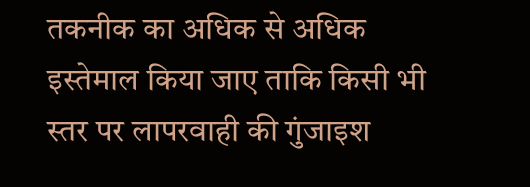तकनीक का अधिक से अधिक इस्तेमाल किया जाए ताकि किसी भी स्तर पर लापरवाही की गुंजाइश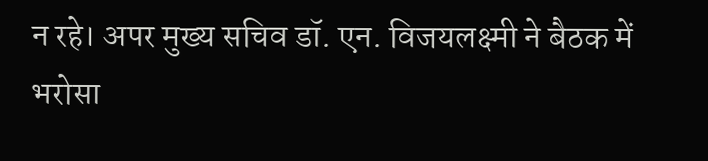न रहे। अपर मुख्य सचिव डॉ. एन. विजयलक्ष्मी ने बैठक में भरोसा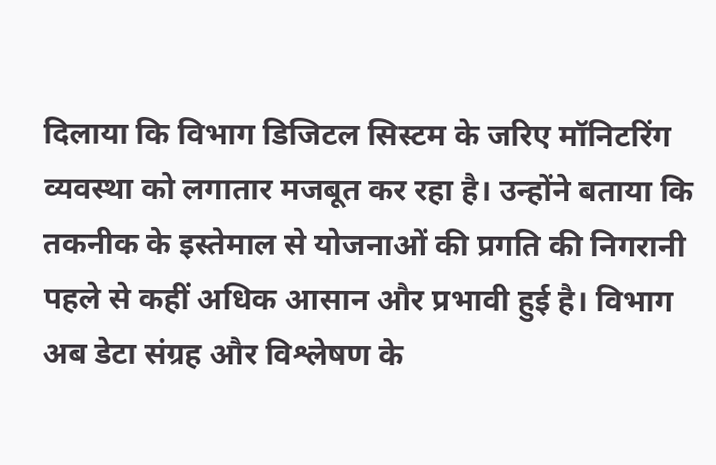दिलाया कि विभाग डिजिटल सिस्टम के जरिए मॉनिटरिंग व्यवस्था को लगातार मजबूत कर रहा है। उन्होंने बताया कि तकनीक के इस्तेमाल से योजनाओं की प्रगति की निगरानी पहले से कहीं अधिक आसान और प्रभावी हुई है। विभाग अब डेटा संग्रह और विश्लेषण के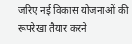जरिए नई विकास योजनाओं की रूपरेखा तैयार करने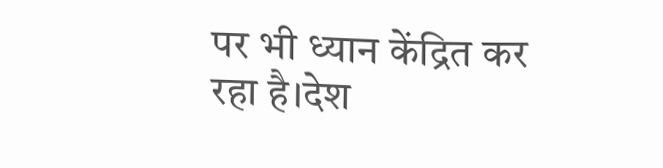पर भी ध्यान केंद्रित कर रहा है।देश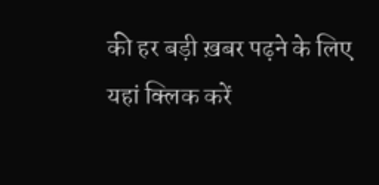की हर बड़ी ख़बर पढ़ने के लिए यहां क्लिक करें